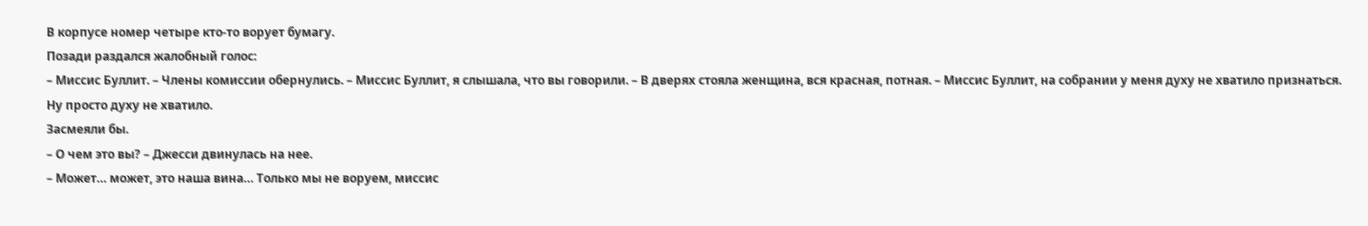В корпусе номер четыре кто-то ворует бумагу.
Позади раздался жалобный голос:
– Миссис Буллит. – Члены комиссии обернулись. – Миссис Буллит, я слышала, что вы говорили. – В дверях стояла женщина, вся красная, потная. – Миссис Буллит, на собрании у меня духу не хватило признаться.
Ну просто духу не хватило.
Засмеяли бы.
– О чем это вы? – Джесси двинулась на нее.
– Может… может, это наша вина… Только мы не воруем, миссис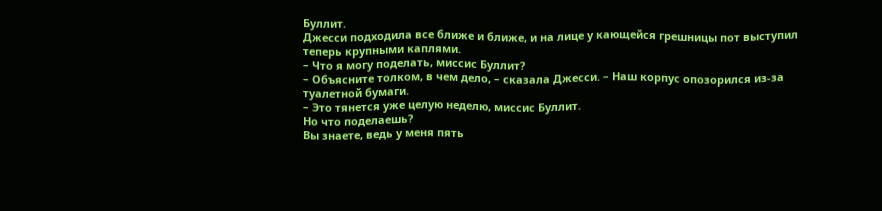Буллит.
Джесси подходила все ближе и ближе, и на лице у кающейся грешницы пот выступил теперь крупными каплями.
– Что я могу поделать, миссис Буллит?
– Объясните толком, в чем дело, – сказала Джесси. – Наш корпус опозорился из-за туалетной бумаги.
– Это тянется уже целую неделю, миссис Буллит.
Но что поделаешь?
Вы знаете, ведь у меня пять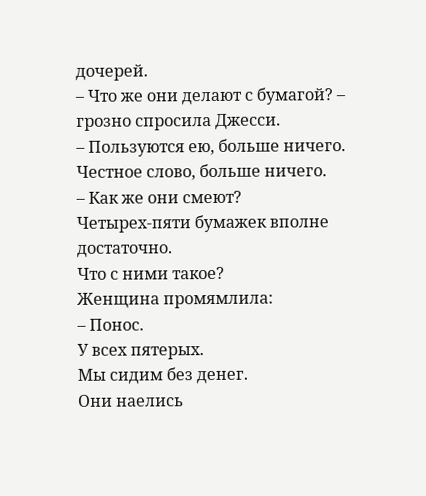дочерей.
– Что же они делают с бумагой? – грозно спросила Джесси.
– Пользуются ею, больше ничего.
Честное слово, больше ничего.
– Как же они смеют?
Четырех-пяти бумажек вполне достаточно.
Что с ними такое?
Женщина промямлила:
– Понос.
У всех пятерых.
Мы сидим без денег.
Они наелись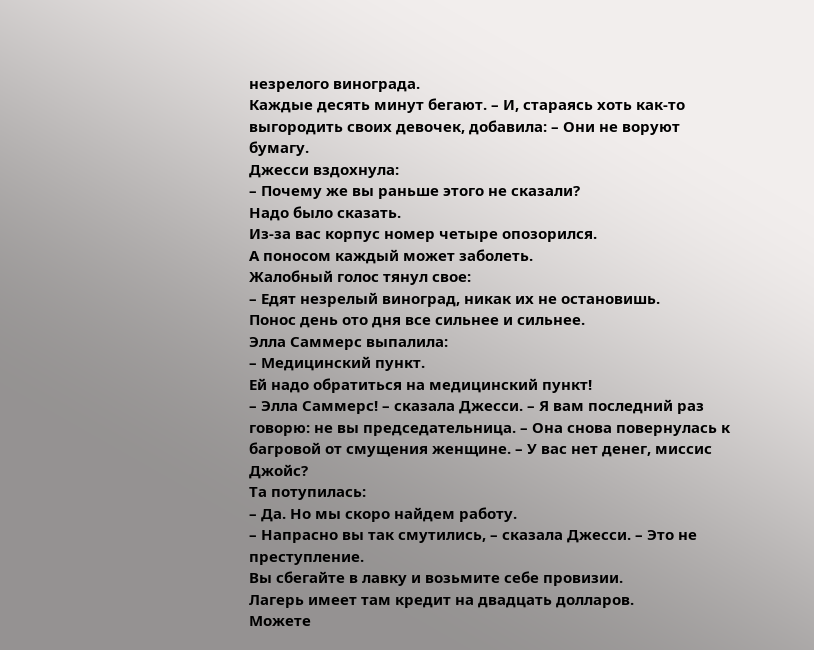незрелого винограда.
Каждые десять минут бегают. – И, стараясь хоть как-то выгородить своих девочек, добавила: – Они не воруют бумагу.
Джесси вздохнула:
– Почему же вы раньше этого не сказали?
Надо было сказать.
Из-за вас корпус номер четыре опозорился.
А поносом каждый может заболеть.
Жалобный голос тянул свое:
– Едят незрелый виноград, никак их не остановишь.
Понос день ото дня все сильнее и сильнее.
Элла Саммерс выпалила:
– Медицинский пункт.
Ей надо обратиться на медицинский пункт!
– Элла Саммерс! – сказала Джесси. – Я вам последний раз говорю: не вы председательница. – Она снова повернулась к багровой от смущения женщине. – У вас нет денег, миссис Джойс?
Та потупилась:
– Да. Но мы скоро найдем работу.
– Напрасно вы так смутились, – сказала Джесси. – Это не преступление.
Вы сбегайте в лавку и возьмите себе провизии.
Лагерь имеет там кредит на двадцать долларов.
Можете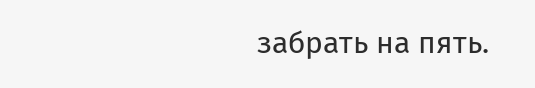забрать на пять.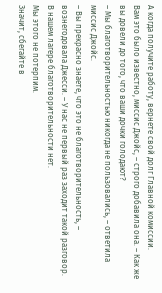А когда получите работу, вернете свой долг Главной комиссии.
Вам это было известно, миссис Джойс, – строго добавила она. – Как же вы довели до того, что ваши дочки голодают?
– Мы благотворительностью никогда не пользовались, – ответила миссис Джойс.
– Вы прекрасно знаете, что это не благотворительность, – вознегодовала Джесси. – У нас не первый раз заходит такой разговор.
В нашем лагере благотворительности нет.
Мы этого не потерпим.
Значит, сбегайте в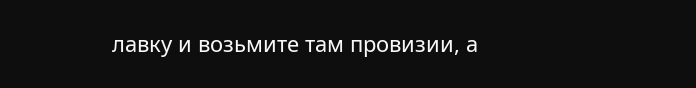лавку и возьмите там провизии, а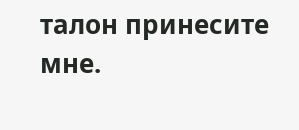талон принесите мне.